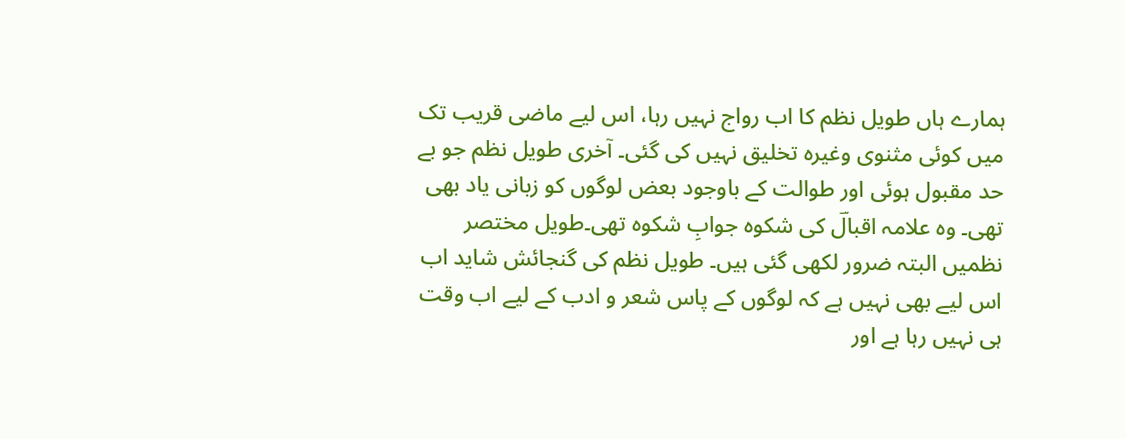ہمارے ہاں طویل نظم کا اب رواج نہیں رہا، اس لیے ماضی قریب تک میں کوئی مثنوی وغیرہ تخلیق نہیں کی گئی۔ آخری طویل نظم جو بے حد مقبول ہوئی اور طوالت کے باوجود بعض لوگوں کو زبانی یاد بھی تھی۔ وہ علامہ اقبالؔ کی شکوہ جوابِ شکوہ تھی۔طویل مختصر نظمیں البتہ ضرور لکھی گئی ہیں۔ طویل نظم کی گنجائش شاید اب اس لیے بھی نہیں ہے کہ لوگوں کے پاس شعر و ادب کے لیے اب وقت ہی نہیں رہا ہے اور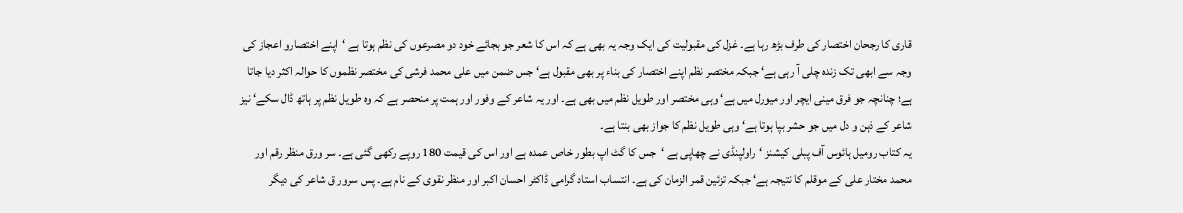قاری کا رجحان اختصار کی طرف بڑھ رہا ہے۔ غزل کی مقبولیت کی ایک وجہ یہ بھی ہے کہ اس کا شعر جو بجائے خود دو مصرعوں کی نظم ہوتا ہے ‘اپنے اختصارو اعجاز کی وجہ سے ابھی تک زندہ چلی آ رہی ہے‘ جبکہ مختصر نظم اپنے اختصار کی بناء پر بھی مقبول ہے‘ جس ضمن میں علی محمد فرشی کی مختصر نظموں کا حوالہ اکثر دیا جاتا ہے؛ چنانچہ جو فرق مینی ایچر اور میورل میں ہے‘ وہی مختصر اور طویل نظم میں بھی ہے۔ اور یہ شاعر کے وفور اور ہمت پر منحصر ہے کہ وہ طویل نظم پر ہاتھ ڈال سکے‘ نیز شاعر کے ذہن و دل میں جو حشر بپا ہوتا ہے‘ وہی طویل نظم کا جواز بھی بنتا ہے۔
یہ کتاب رومیل ہائوس آف پبلی کیشنز ‘راولپنڈی نے چھاپی ہے ‘جس کا گٹ اپ بطور خاص عمدہ ہے اور اس کی قیمت 180 روپے رکھی گئی ہے۔ سر ورق منظر رقم اور محمد مختار علی کے موقلم کا نتیجہ ہے‘ جبکہ تزئین قمر الزمان کی ہے۔ انتساب استاد گرامی ڈاکٹر احسان اکبر اور منظر نقوی کے نام ہے۔ پس سرور ق شاعر کی دیگر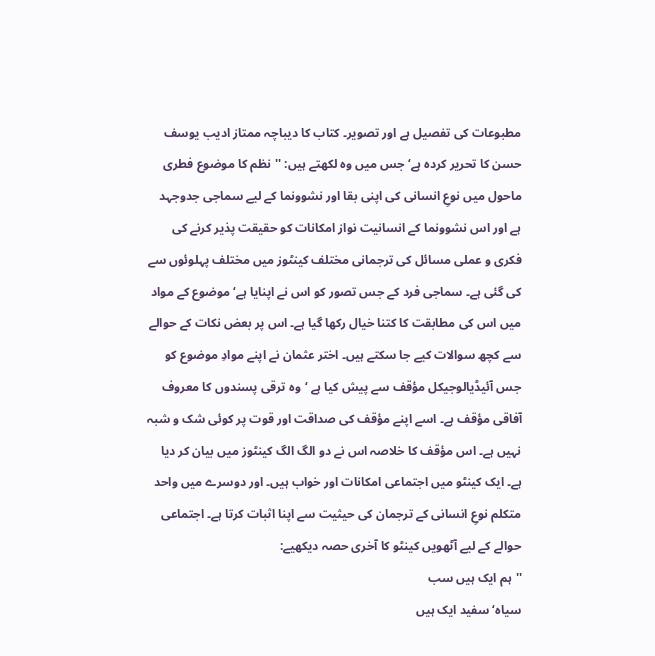مطبوعات کی تفصیل ہے اور تصویر۔ کتاب کا دیباچہ ممتاز ادیب یوسف حسن کا تحریر کردہ ہے‘ جس میں وہ لکھتے ہیں: ''نظم کا موضوع فطری ماحول میں نوعِ انسانی کی اپنی بقا اور نشوونما کے لیے سماجی جدوجہد ہے اور اس نشوونما کے انسانیت نواز امکانات کو حقیقت پذیر کرنے کی فکری و عملی مسائل کی ترجمانی مختلف کینٹوز میں مختلف پہلوئوں سے کی گئی ہے۔ سماجی فرد کے جس تصور کو اس نے اپنایا ہے‘ موضوع کے مواد میں اس کی مطابقت کا کتنا خیال رکھا گیا ہے۔ اس پر بعض نکات کے حوالے سے کچھ سوالات کیے جا سکتے ہیں۔ اختر عثمان نے اپنے موادِ موضوع کو جس آئیڈیالوجیکل مؤقف سے پیش کیا ہے ‘وہ ترقی پسندوں کا معروف آفاقی مؤقف ہے۔ اسے اپنے مؤقف کی صداقت اور قوت پر کوئی شک و شبہ نہیں ہے۔ اس مؤقف کا خلاصہ اس نے دو الگ الگ کینٹوز میں بیان کر دیا ہے۔ ایک کینٹو میں اجتماعی امکانات اور خواب ہیں۔ اور دوسرے میں واحد متکلم نوعِ انسانی کے ترجمان کی حیثیت سے اپنا اثبات کرتا ہے۔ اجتماعی حوالے کے لیے آٹھویں کینٹو کا آخری حصہ دیکھیے:
''ہم ایک ہیں سب
سیاہ‘ سفید ایک ہیں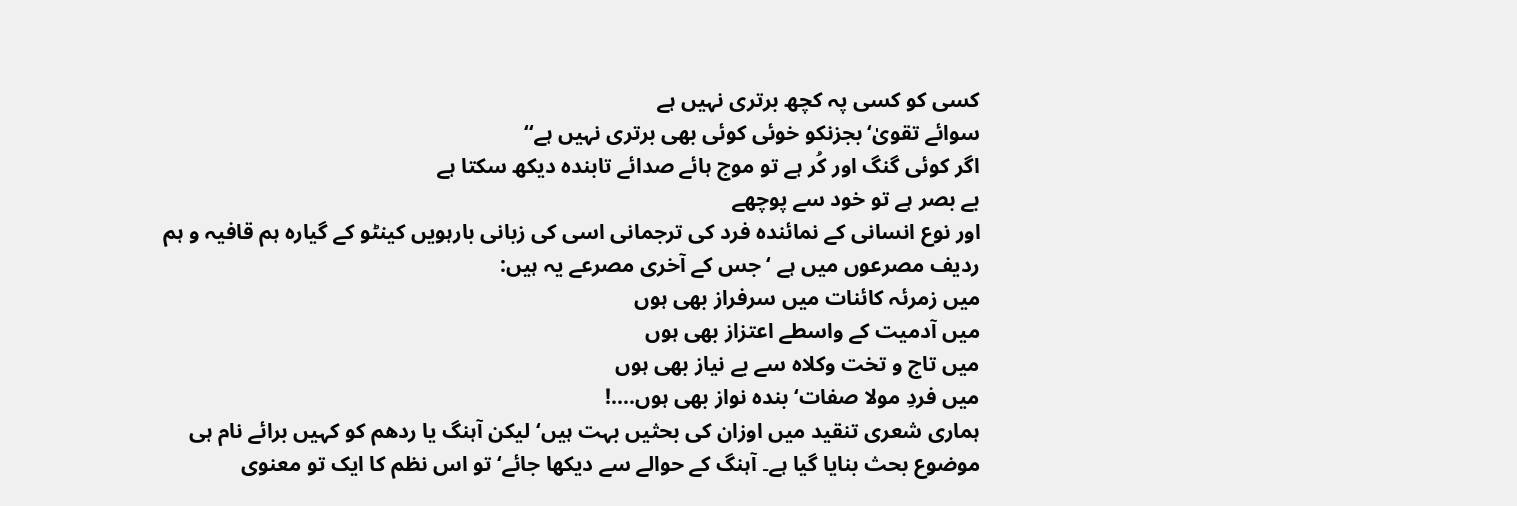کسی کو کسی پہ کچھ برتری نہیں ہے
سوائے تقویٰ‘بجزنکو خوئی کوئی بھی برتری نہیں ہے‘‘
اگر کوئی گنگ اور کُر ہے تو موج ہائے صدائے تابندہ دیکھ سکتا ہے
بے بصر ہے تو خود سے پوچھے
اور نوع انسانی کے نمائندہ فرد کی ترجمانی اسی کی زبانی بارہویں کینٹو کے گیارہ ہم قافیہ و ہم ردیف مصرعوں میں ہے ‘جس کے آخری مصرعے یہ ہیں:
میں زمرئہ کائنات میں سرفراز بھی ہوں
میں آدمیت کے واسطے اعتزاز بھی ہوں
میں تاج و تخت وکلاہ سے بے نیاز بھی ہوں
میں فردِ مولا صفات‘ بندہ نواز بھی ہوں....!
ہماری شعری تنقید میں اوزان کی بحثیں بہت ہیں‘ لیکن آہنگ یا ردھم کو کہیں برائے نام ہی موضوع بحث بنایا گیا ہے۔ آہنگ کے حوالے سے دیکھا جائے‘ تو اس نظم کا ایک تو معنوی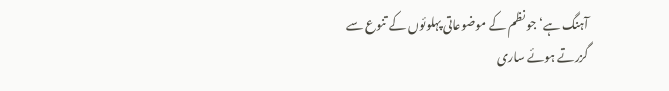آہنگ ہے‘ جو نظم کے موضوعاتی پہلوئوں کے تنوع سے گزرتے ہوئے ساری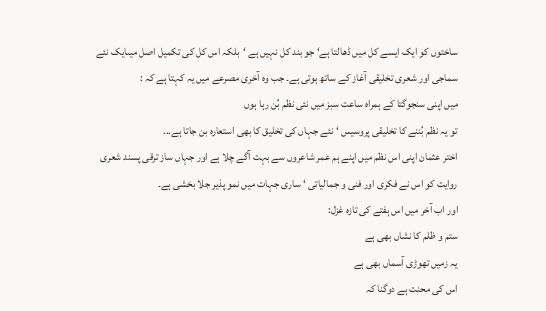ساختوں کو ایک ایسے کل میں ڈھالتا ہے‘ جو بند کل نہیں ہے ‘بلکہ اس کل کی تکمیل اصل میںایک نئے سماجی اور شعری تخلیقی آغاز کے ساتھ ہوتی ہے۔ جب وہ آخری مصرعے میں یہ کہتا ہے کہ :
میں اپنی سنجوگتا کے ہمراہ ساعت سبز میں نئی نظم بُن رہا ہوں
تو یہ نظم بُننے کا تخلیقی پروسیس ‘نئے جہاں کی تخلیق کا بھی استعارہ بن جاتا ہے...
اختر عثمان اپنی اس نظم میں اپنے ہم عمر شاعروں سے بہت آگے چلا ہے اور جہاں ساز ترقی پسند شعری روایت کو اس نے فکری اور فنی و جمالیاتی ‘ ساری جہات میں نمو پذیر جلا بخشی ہے۔
اور اب آخر میں اس ہفتے کی تازہ غزل:
ستم و ظلم کا نشاں بھی ہے
یہ زمیں تھوڑی آسماں بھی ہے
اس کی محنت ہے دوگنا کہ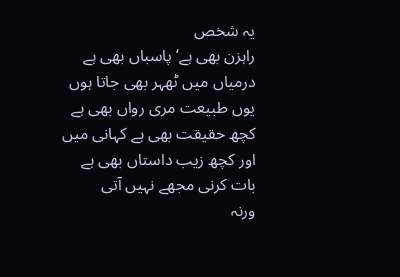یہ شخص
راہزن بھی ہے‘ پاسباں بھی ہے
درمیاں میں ٹھہر بھی جاتا ہوں
یوں طبیعت مری رواں بھی ہے
کچھ حقیقت بھی ہے کہانی میں
اور کچھ زیب داستاں بھی ہے
بات کرنی مجھے نہیں آتی
ورنہ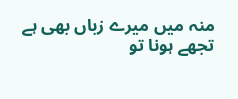منہ میں میرے زباں بھی ہے
تجھے ہونا تو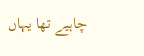چاہیے تھا یہاں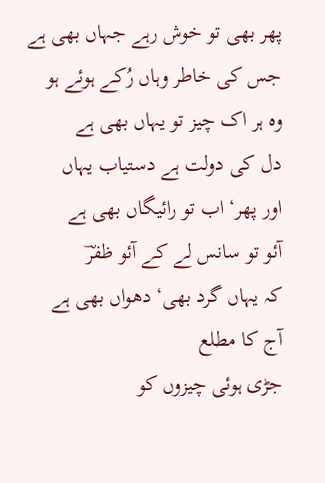پھر بھی تو خوش رہے جہاں بھی ہے
جس کی خاطر وہاں رُکے ہوئے ہو
وہ ہر اک چیز تو یہاں بھی ہے
دل کی دولت ہے دستیاب یہاں
اور پھر‘ اب تو رائیگاں بھی ہے
آئو تو سانس لے کے آئو ظفرؔ
کہ یہاں گرد بھی‘ دھواں بھی ہے
آج کا مطلع
جڑی ہوئی چیزوں کو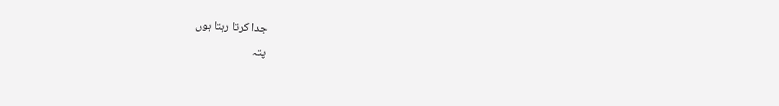جدا کرتا رہتا ہوں
پتہ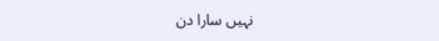نہیں سارا دن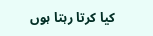کیا کرتا رہتا ہوں